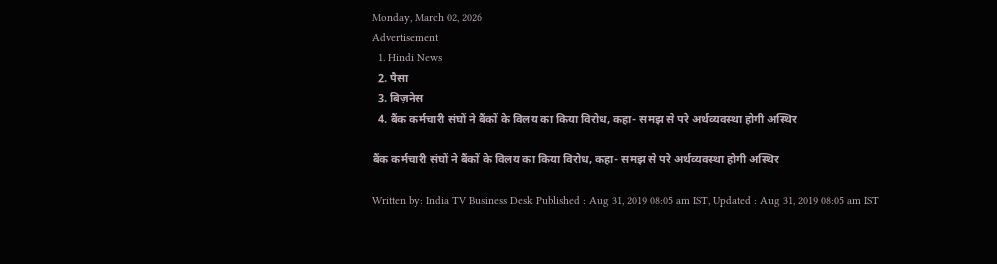Monday, March 02, 2026
Advertisement
  1. Hindi News
  2. पैसा
  3. बिज़नेस
  4. बैंक कर्मचारी संघों ने बैंकों के विलय का किया विरोध, कहा- समझ से परे अर्थव्यवस्था होगी अस्थिर

बैंक कर्मचारी संघों ने बैंकों के विलय का किया विरोध, कहा- समझ से परे अर्थव्यवस्था होगी अस्थिर

Written by: India TV Business Desk Published : Aug 31, 2019 08:05 am IST, Updated : Aug 31, 2019 08:05 am IST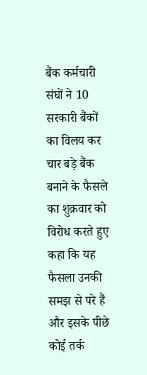बैंक कर्मचारी संघों ने 10 सरकारी बैंकों का विलय कर चार बड़े बैंक बनाने के फैसले का शुक्रवार को विरोध करते हुए कहा कि यह फैसला उनकी समझ से परे हैं और इसके पीछे कोई तर्क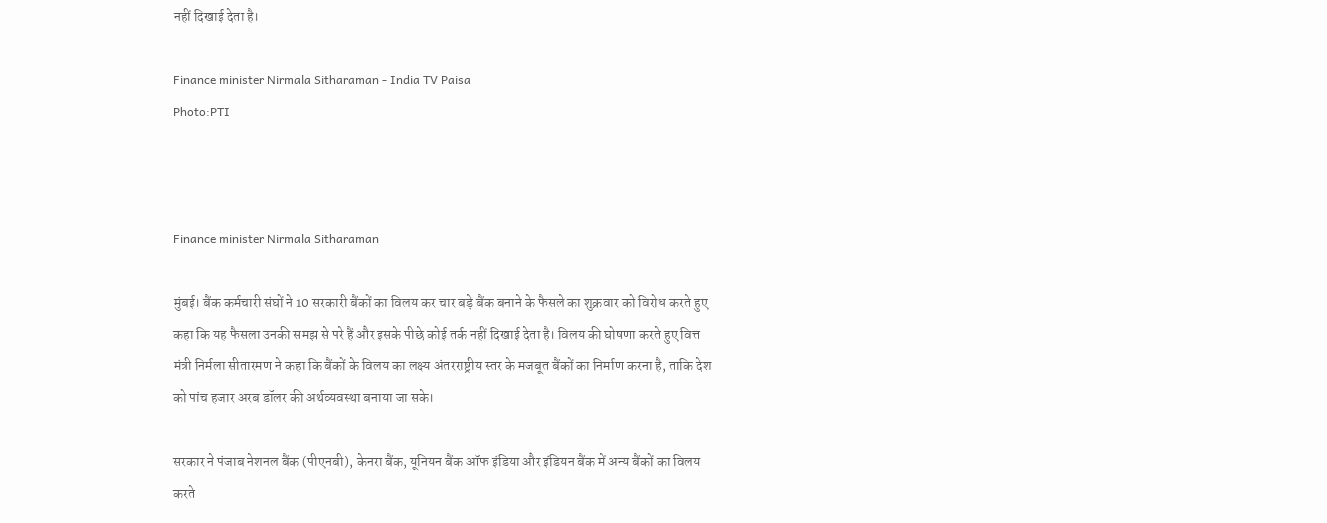नहीं दिखाई देता है।

Finance minister Nirmala Sitharaman - India TV Paisa
Photo:PTI



Finance minister Nirmala Sitharaman

मुंबई। बैंक कर्मचारी संघों ने 10 सरकारी बैंकों का विलय कर चार बड़े बैंक बनाने के फैसले का शुक्रवार को विरोध करते हुए कहा कि यह फैसला उनकी समझ से परे हैं और इसके पीछे कोई तर्क नहीं दिखाई देता है। विलय की घोषणा करते हुए वित्त मंत्री निर्मला सीतारमण ने कहा कि बैंकों के विलय का लक्ष्य अंतरराष्ट्रीय स्तर के मजबूत बैंकों का निर्माण करना है, ताकि देश को पांच हजार अरब डॉलर की अर्थव्यवस्था बनाया जा सके।

सरकार ने पंजाब नेशनल बैंक (पीएनबी), केनरा बैंक, यूनियन बैंक ऑफ इंडिया और इंडियन बैंक में अन्य बैंकों का विलय करते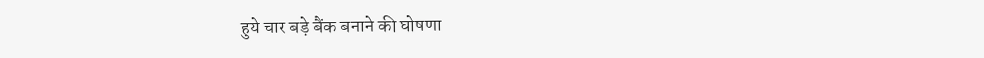हुये चार बड़े बैंक बनाने की घोषणा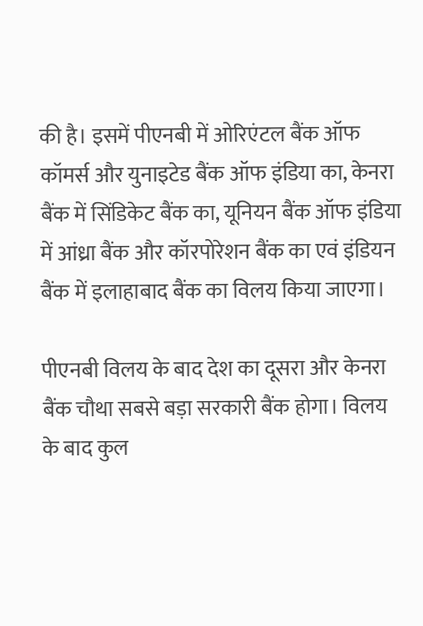की है। इसमें पीएनबी में ओरिएंटल बैंक ऑफ कॉमर्स और युनाइटेड बैंक ऑफ इंडिया का, केनरा बैंक में सिंडिकेट बैंक का, यूनियन बैंक ऑफ इंडिया में आंध्रा बैंक और कॉरपोरेशन बैंक का एवं इंडियन बैंक में इलाहाबाद बैंक का विलय किया जाएगा।

पीएनबी विलय के बाद देश का दूसरा और केनरा बैंक चौथा सबसे बड़ा सरकारी बैंक होगा। विलय के बाद कुल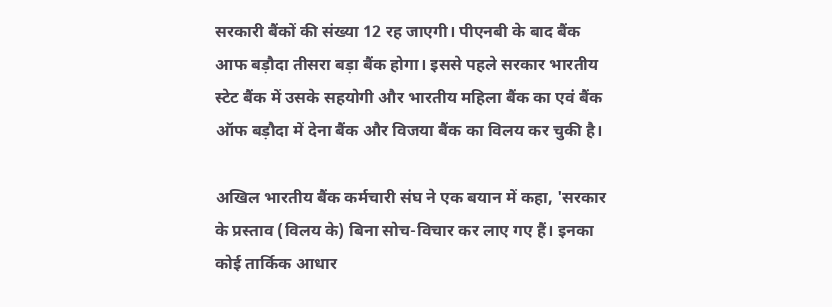सरकारी बैंकों की संख्या 12 रह जाएगी। पीएनबी के बाद बैंक आफ बड़ौदा तीसरा बड़ा बैंक होगा। इससे पहले सरकार भारतीय स्टेट बैंक में उसके सहयोगी और भारतीय महिला बैंक का एवं बैंक ऑफ बड़ौदा में देना बैंक और विजया बैंक का विलय कर चुकी है।

अखिल भारतीय बैंक कर्मचारी संघ ने एक बयान में कहा, 'सरकार के प्रस्ताव (विलय के) बिना सोच-विचार कर लाए गए हैं। इनका कोई तार्किक आधार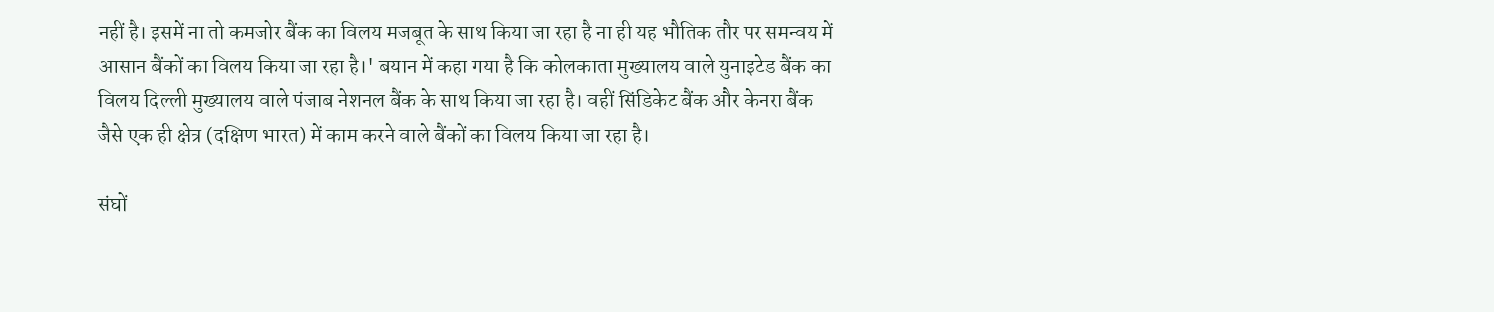नहीं है। इसमें ना तो कमजोर बैंक का विलय मजबूत के साथ किया जा रहा है ना ही यह भौतिक तौर पर समन्वय में आसान बैंकों का विलय किया जा रहा है।' बयान में कहा गया है कि कोलकाता मुख्यालय वाले युनाइटेड बैंक का विलय दिल्ली मुख्यालय वाले पंजाब नेशनल बैंक के साथ किया जा रहा है। वहीं सिंडिकेट बैंक और केनरा बैंक जैसे एक ही क्षेत्र (दक्षिण भारत) में काम करने वाले बैंकों का विलय किया जा रहा है।

संघों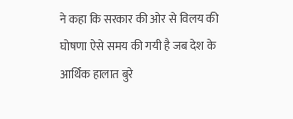ने कहा कि सरकार की ओर से विलय की घोषणा ऐसे समय की गयी है जब देश के आर्थिक हालात बुरे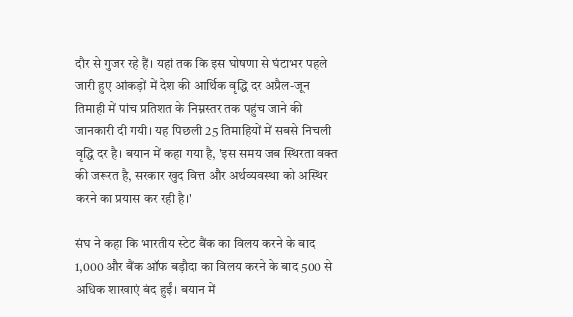दौर से गुजर रहे हैं। यहां तक कि इस घोषणा से घंटाभर पहले जारी हुए आंकड़ों में देश की आर्थिक वृद्धि दर अप्रैल-जून तिमाही में पांच प्रतिशत के निम्नस्तर तक पहुंच जाने की जानकारी दी गयी। यह पिछली 25 तिमाहियों में सबसे निचली वृद्धि दर है। बयान में कहा गया है, 'इस समय जब स्थिरता वक्त की जरूरत है, सरकार खुद वित्त और अर्थव्यवस्था को अस्थिर करने का प्रयास कर रही है।'

संघ ने कहा कि भारतीय स्टेट बैंक का विलय करने के बाद 1,000 और बैंक ऑफ बड़ौदा का विलय करने के बाद 500 से अधिक शाखाएं बंद हुईं। बयान में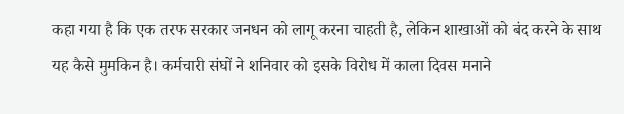कहा गया है कि एक तरफ सरकार जनधन को लागू करना चाहती है, लेकिन शाखाओं को बंद करने के साथ यह कैसे मुमकिन है। कर्मचारी संघों ने शनिवार को इसके विरोध में काला दिवस मनाने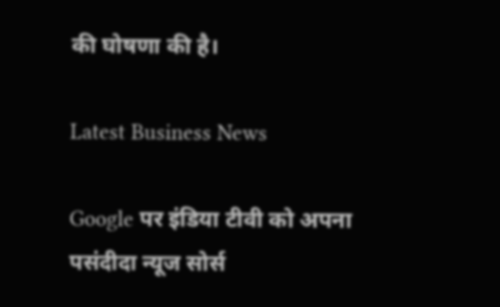की घोषणा की है।

Latest Business News

Google पर इंडिया टीवी को अपना पसंदीदा न्यूज सोर्स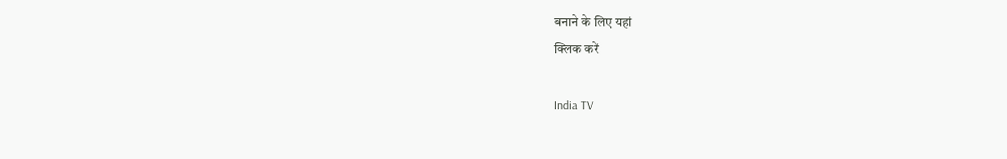बनाने के लिए यहां
क्लिक करें

India TV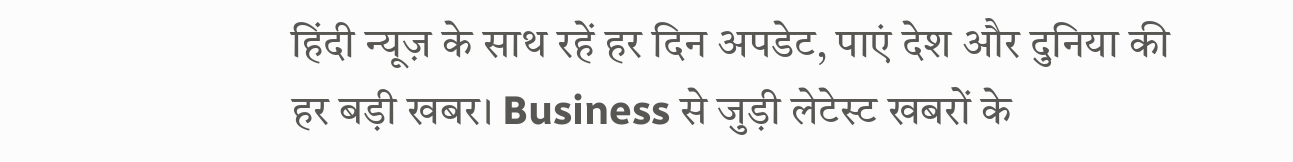हिंदी न्यूज़ के साथ रहें हर दिन अपडेट, पाएं देश और दुनिया की हर बड़ी खबर। Business से जुड़ी लेटेस्ट खबरों के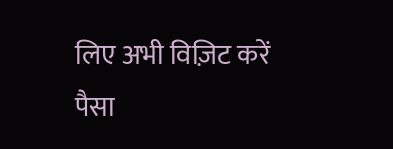लिए अभी विज़िट करें पैसा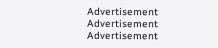Advertisement
Advertisement
Advertisement